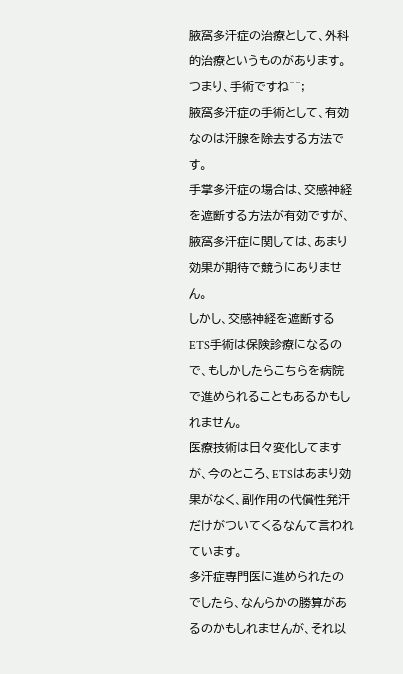腋窩多汗症の治療として、外科的治療というものがあります。
つまり、手術ですね^^;
腋窩多汗症の手術として、有効なのは汗腺を除去する方法です。
手掌多汗症の場合は、交感神経を遮断する方法が有効ですが、腋窩多汗症に関しては、あまり効果が期待で競うにありません。
しかし、交感神経を遮断するETS手術は保険診療になるので、もしかしたらこちらを病院で進められることもあるかもしれません。
医療技術は日々変化してますが、今のところ、ETSはあまり効果がなく、副作用の代償性発汗だけがついてくるなんて言われています。
多汗症専門医に進められたのでしたら、なんらかの勝算があるのかもしれませんが、それ以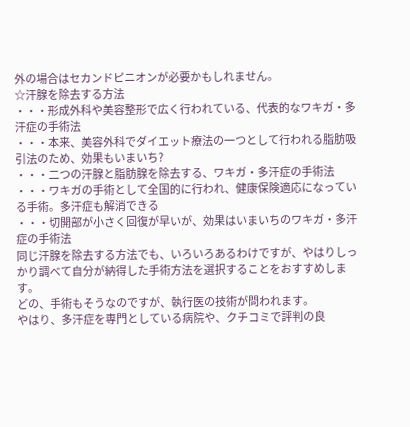外の場合はセカンドピニオンが必要かもしれません。
☆汗腺を除去する方法
・・・形成外科や美容整形で広く行われている、代表的なワキガ・多汗症の手術法
・・・本来、美容外科でダイエット療法の一つとして行われる脂肪吸引法のため、効果もいまいち?
・・・二つの汗腺と脂肪腺を除去する、ワキガ・多汗症の手術法
・・・ワキガの手術として全国的に行われ、健康保険適応になっている手術。多汗症も解消できる
・・・切開部が小さく回復が早いが、効果はいまいちのワキガ・多汗症の手術法
同じ汗腺を除去する方法でも、いろいろあるわけですが、やはりしっかり調べて自分が納得した手術方法を選択することをおすすめします。
どの、手術もそうなのですが、執行医の技術が問われます。
やはり、多汗症を専門としている病院や、クチコミで評判の良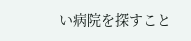い病院を探すこと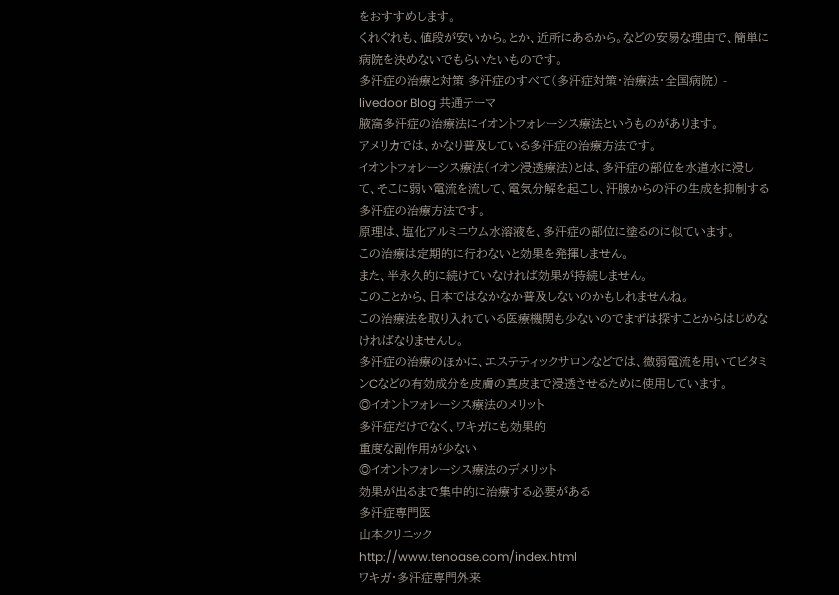をおすすめします。
くれぐれも、値段が安いから。とか、近所にあるから。などの安易な理由で、簡単に病院を決めないでもらいたいものです。
多汗症の治療と対策 多汗症のすべて(多汗症対策・治療法・全国病院) - livedoor Blog 共通テーマ
腋窩多汗症の治療法にイオントフォレーシス療法というものがあります。
アメリカでは、かなり普及している多汗症の治療方法です。
イオントフォレーシス療法(イオン浸透療法)とは、多汗症の部位を水道水に浸して、そこに弱い電流を流して、電気分解を起こし、汗腺からの汗の生成を抑制する多汗症の治療方法です。
原理は、塩化アルミニウム水溶液を、多汗症の部位に塗るのに似ています。
この治療は定期的に行わないと効果を発揮しません。
また、半永久的に続けていなければ効果が持続しません。
このことから、日本ではなかなか普及しないのかもしれませんね。
この治療法を取り入れている医療機関も少ないのでまずは探すことからはじめなければなりませんし。
多汗症の治療のほかに、エステティックサロンなどでは、微弱電流を用いてビタミンCなどの有効成分を皮膚の真皮まで浸透させるために使用しています。
◎イオントフォレーシス療法のメリット
多汗症だけでなく、ワキガにも効果的
重度な副作用が少ない
◎イオントフォレーシス療法のデメリット
効果が出るまで集中的に治療する必要がある
多汗症専門医
山本クリニック
http://www.tenoase.com/index.html
ワキガ・多汗症専門外来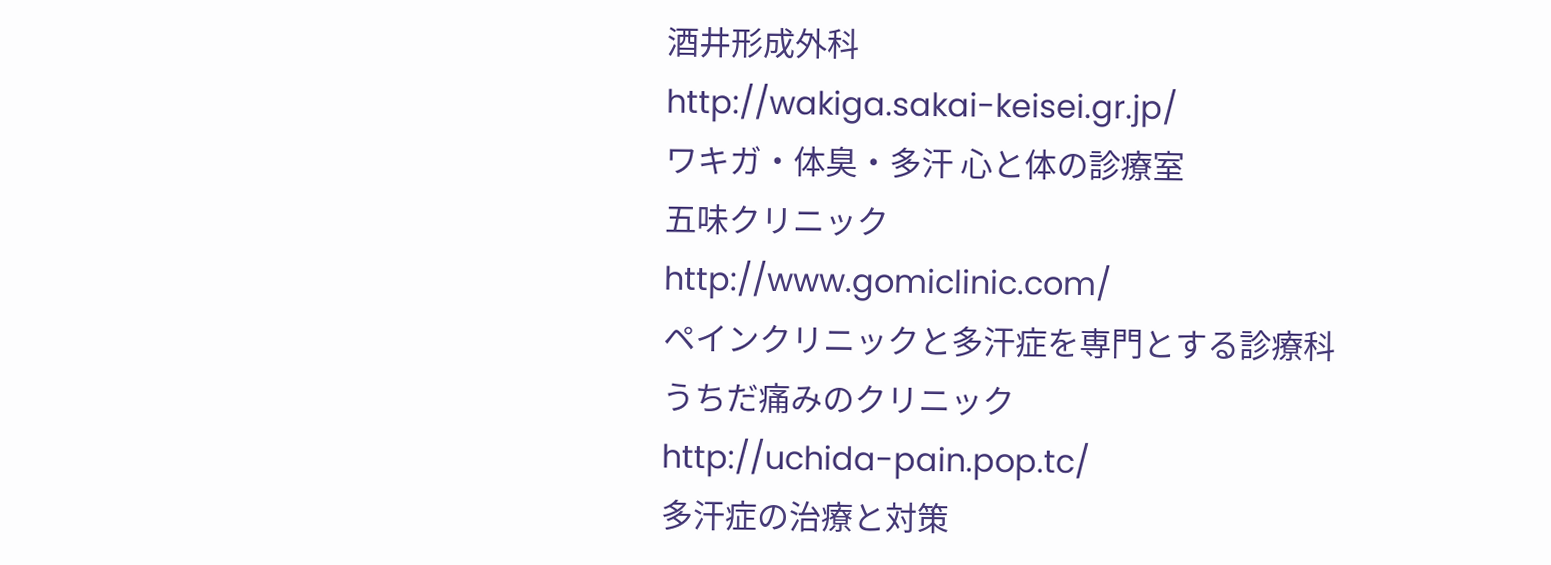酒井形成外科
http://wakiga.sakai-keisei.gr.jp/
ワキガ・体臭・多汗 心と体の診療室
五味クリニック
http://www.gomiclinic.com/
ペインクリニックと多汗症を専門とする診療科
うちだ痛みのクリニック
http://uchida-pain.pop.tc/
多汗症の治療と対策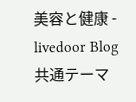美容と健康 - livedoor Blog 共通テーマ